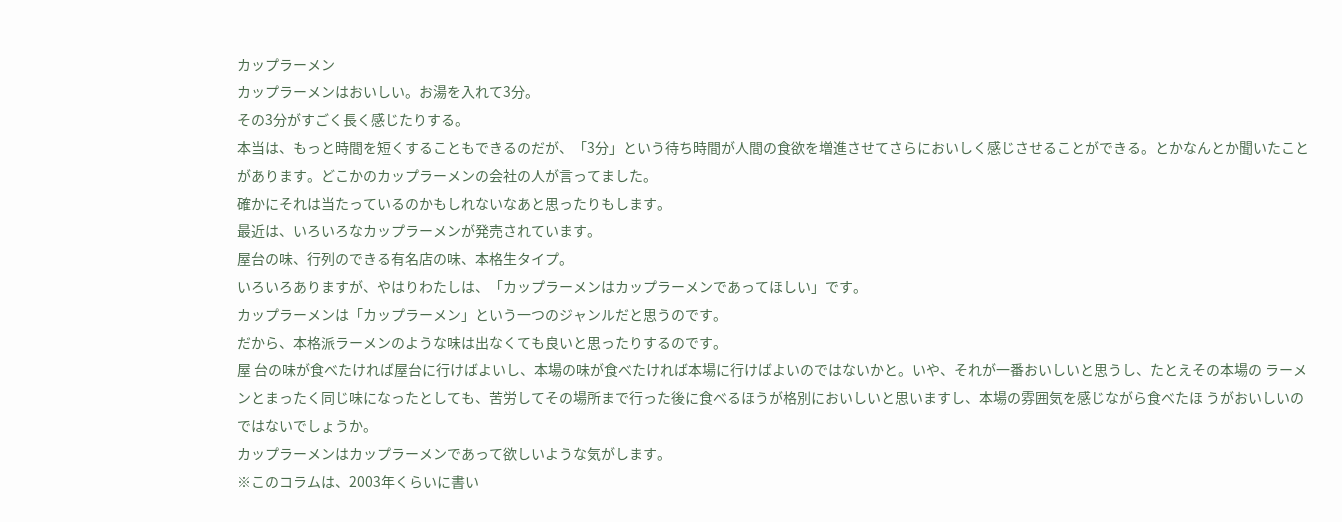カップラーメン
カップラーメンはおいしい。お湯を入れて3分。
その3分がすごく長く感じたりする。
本当は、もっと時間を短くすることもできるのだが、「3分」という待ち時間が人間の食欲を増進させてさらにおいしく感じさせることができる。とかなんとか聞いたことがあります。どこかのカップラーメンの会社の人が言ってました。
確かにそれは当たっているのかもしれないなあと思ったりもします。
最近は、いろいろなカップラーメンが発売されています。
屋台の味、行列のできる有名店の味、本格生タイプ。
いろいろありますが、やはりわたしは、「カップラーメンはカップラーメンであってほしい」です。
カップラーメンは「カップラーメン」という一つのジャンルだと思うのです。
だから、本格派ラーメンのような味は出なくても良いと思ったりするのです。
屋 台の味が食べたければ屋台に行けばよいし、本場の味が食べたければ本場に行けばよいのではないかと。いや、それが一番おいしいと思うし、たとえその本場の ラーメンとまったく同じ味になったとしても、苦労してその場所まで行った後に食べるほうが格別においしいと思いますし、本場の雰囲気を感じながら食べたほ うがおいしいのではないでしょうか。
カップラーメンはカップラーメンであって欲しいような気がします。
※このコラムは、2003年くらいに書い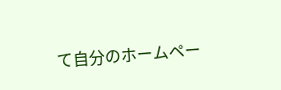て自分のホームペー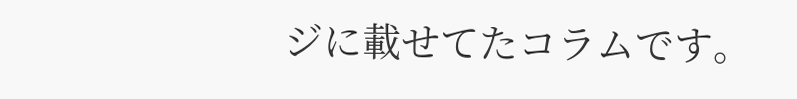ジに載せてたコラムです。